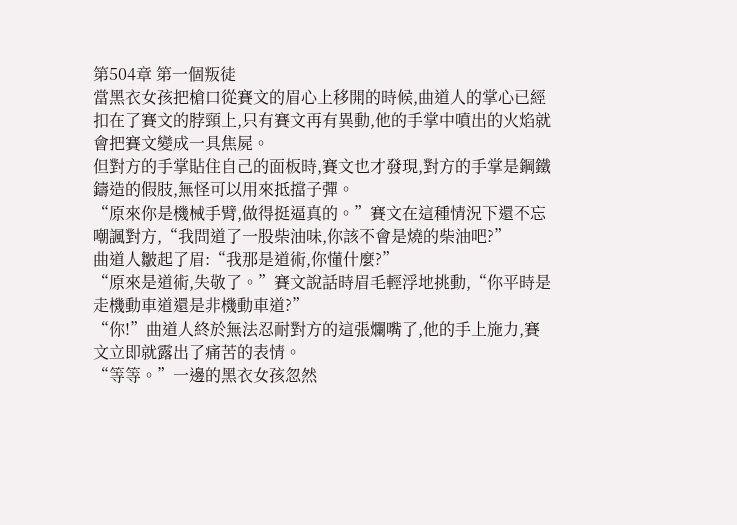第504章 第一個叛徒
當黑衣女孩把槍口從賽文的眉心上移開的時候,曲道人的掌心已經扣在了賽文的脖頸上,只有賽文再有異動,他的手掌中噴出的火焰就會把賽文變成一具焦屍。
但對方的手掌貼住自己的面板時,賽文也才發現,對方的手掌是鋼鐵鑄造的假肢,無怪可以用來抵擋子彈。
“原來你是機械手臂,做得挺逼真的。”賽文在這種情況下還不忘嘲諷對方,“我問道了一股柴油味,你該不會是燒的柴油吧?”
曲道人皺起了眉:“我那是道術,你懂什麼?”
“原來是道術,失敬了。”賽文說話時眉毛輕浮地挑動,“你平時是走機動車道還是非機動車道?”
“你!”曲道人終於無法忍耐對方的這張爛嘴了,他的手上施力,賽文立即就露出了痛苦的表情。
“等等。”一邊的黑衣女孩忽然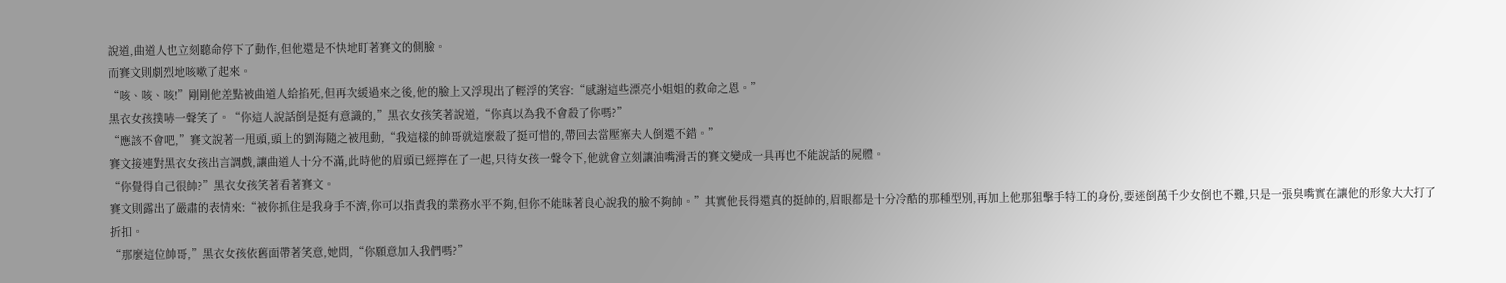說道,曲道人也立刻聽命停下了動作,但他還是不快地盯著賽文的側臉。
而賽文則劇烈地咳嗽了起來。
“咳、咳、咳!”剛剛他差點被曲道人給掐死,但再次緩過來之後,他的臉上又浮現出了輕浮的笑容:“感謝這些漂亮小姐姐的救命之恩。”
黑衣女孩撲哧一聲笑了。“你這人說話倒是挺有意識的,”黑衣女孩笑著說道,“你真以為我不會殺了你嗎?”
“應該不會吧,”賽文說著一甩頭,頭上的劉海隨之被甩動,“我這樣的帥哥就這麼殺了挺可惜的,帶回去當壓寨夫人倒還不錯。”
賽文接連對黑衣女孩出言調戲,讓曲道人十分不滿,此時他的眉頭已經擰在了一起,只待女孩一聲令下,他就會立刻讓油嘴滑舌的賽文變成一具再也不能說話的屍體。
“你覺得自己很帥?”黑衣女孩笑著看著賽文。
賽文則露出了嚴肅的表情來:“被你抓住是我身手不濟,你可以指責我的業務水平不夠,但你不能昧著良心說我的臉不夠帥。”其實他長得還真的挺帥的,眉眼都是十分冷酷的那種型別,再加上他那狙擊手特工的身份,要迷倒萬千少女倒也不難,只是一張臭嘴實在讓他的形象大大打了折扣。
“那麼這位帥哥,”黑衣女孩依舊面帶著笑意,她問,“你願意加入我們嗎?”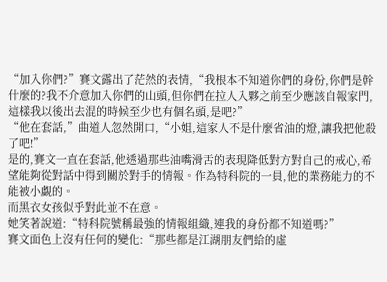“加入你們?”賽文露出了茫然的表情,“我根本不知道你們的身份,你們是幹什麼的?我不介意加入你們的山頭,但你們在拉人入夥之前至少應該自報家門,這樣我以後出去混的時候至少也有個名頭,是吧?”
“他在套話,”曲道人忽然開口,“小姐,這家人不是什麼省油的燈,讓我把他殺了吧!”
是的,賽文一直在套話,他透過那些油嘴滑舌的表現降低對方對自己的戒心,希望能夠從對話中得到關於對手的情報。作為特科院的一員,他的業務能力的不能被小覷的。
而黑衣女孩似乎對此並不在意。
她笑著說道:“特科院號稱最強的情報組織,連我的身份都不知道嗎?”
賽文面色上沒有任何的變化:“那些都是江湖朋友們給的虛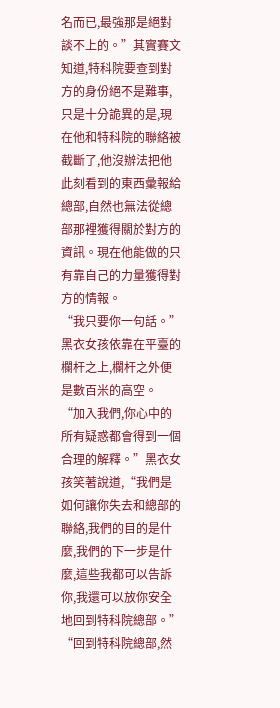名而已,最強那是絕對談不上的。”其實賽文知道,特科院要查到對方的身份絕不是難事,只是十分詭異的是,現在他和特科院的聯絡被截斷了,他沒辦法把他此刻看到的東西彙報給總部,自然也無法從總部那裡獲得關於對方的資訊。現在他能做的只有靠自己的力量獲得對方的情報。
“我只要你一句話。”黑衣女孩依靠在平臺的欄杆之上,欄杆之外便是數百米的高空。
“加入我們,你心中的所有疑惑都會得到一個合理的解釋。”黑衣女孩笑著說道,“我們是如何讓你失去和總部的聯絡,我們的目的是什麼,我們的下一步是什麼,這些我都可以告訴你,我還可以放你安全地回到特科院總部。”
“回到特科院總部,然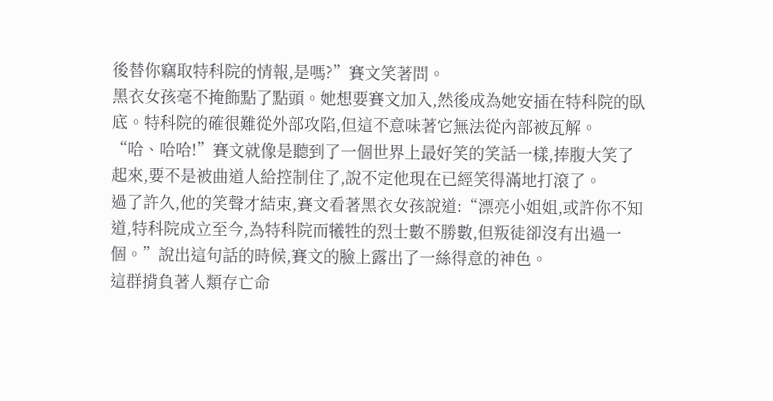後替你竊取特科院的情報,是嗎?”賽文笑著問。
黑衣女孩毫不掩飾點了點頭。她想要賽文加入,然後成為她安插在特科院的臥底。特科院的確很難從外部攻陷,但這不意味著它無法從內部被瓦解。
“哈、哈哈!”賽文就像是聽到了一個世界上最好笑的笑話一樣,捧腹大笑了起來,要不是被曲道人給控制住了,說不定他現在已經笑得滿地打滾了。
過了許久,他的笑聲才結束,賽文看著黑衣女孩說道:“漂亮小姐姐,或許你不知道,特科院成立至今,為特科院而犧牲的烈士數不勝數,但叛徒卻沒有出過一個。”說出這句話的時候,賽文的臉上露出了一絲得意的神色。
這群揹負著人類存亡命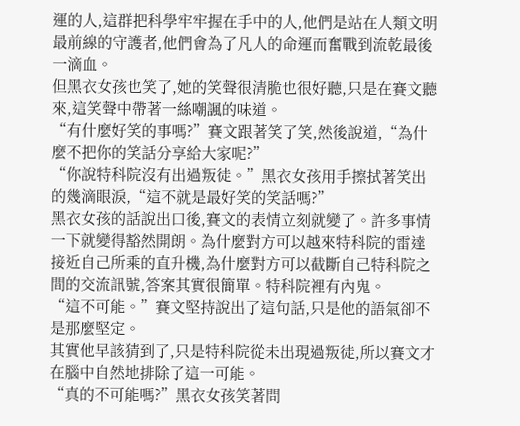運的人,這群把科學牢牢握在手中的人,他們是站在人類文明最前線的守護者,他們會為了凡人的命運而奮戰到流乾最後一滴血。
但黑衣女孩也笑了,她的笑聲很清脆也很好聽,只是在賽文聽來,這笑聲中帶著一絲嘲諷的味道。
“有什麼好笑的事嗎?”賽文跟著笑了笑,然後說道,“為什麼不把你的笑話分享給大家呢?”
“你說特科院沒有出過叛徒。”黑衣女孩用手擦拭著笑出的幾滴眼淚,“這不就是最好笑的笑話嗎?”
黑衣女孩的話說出口後,賽文的表情立刻就變了。許多事情一下就變得豁然開朗。為什麼對方可以越來特科院的雷達接近自己所乘的直升機,為什麼對方可以截斷自己特科院之間的交流訊號,答案其實很簡單。特科院裡有內鬼。
“這不可能。”賽文堅持說出了這句話,只是他的語氣卻不是那麼堅定。
其實他早該猜到了,只是特科院從未出現過叛徒,所以賽文才在腦中自然地排除了這一可能。
“真的不可能嗎?”黑衣女孩笑著問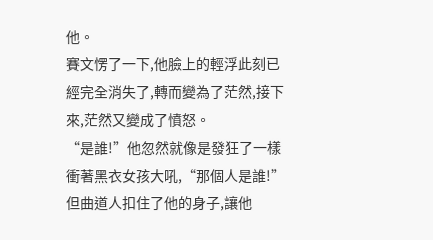他。
賽文愣了一下,他臉上的輕浮此刻已經完全消失了,轉而變為了茫然,接下來,茫然又變成了憤怒。
“是誰!”他忽然就像是發狂了一樣衝著黑衣女孩大吼,“那個人是誰!”
但曲道人扣住了他的身子,讓他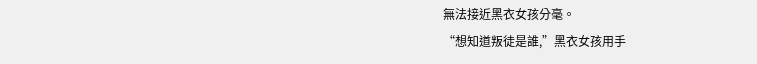無法接近黑衣女孩分毫。
“想知道叛徒是誰,”黑衣女孩用手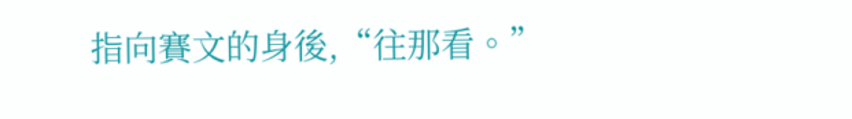指向賽文的身後,“往那看。”